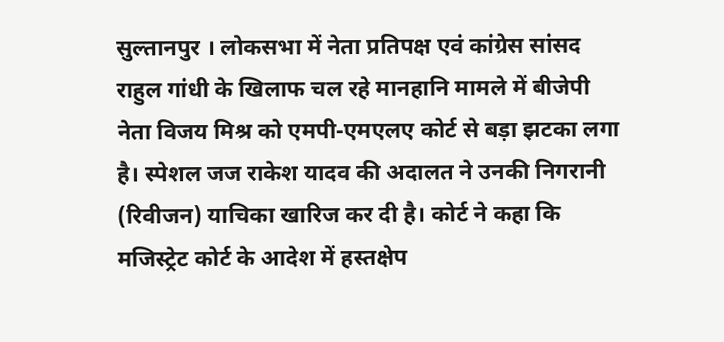सुल्तानपुर । लोकसभा में नेता प्रतिपक्ष एवं कांग्रेस सांसद राहुल गांधी के खिलाफ चल रहे मानहानि मामले में बीजेपी नेता विजय मिश्र को एमपी-एमएलए कोर्ट से बड़ा झटका लगा है। स्पेशल जज राकेश यादव की अदालत ने उनकी निगरानी (रिवीजन) याचिका खारिज कर दी है। कोर्ट ने कहा कि मजिस्ट्रेट कोर्ट के आदेश में हस्तक्षेप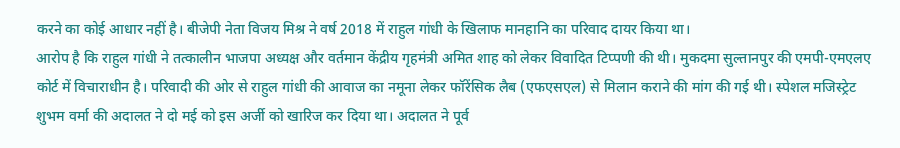करने का कोई आधार नहीं है। बीजेपी नेता विजय मिश्र ने वर्ष 2018 में राहुल गांधी के खिलाफ मानहानि का परिवाद दायर किया था।
आरोप है कि राहुल गांधी ने तत्कालीन भाजपा अध्यक्ष और वर्तमान केंद्रीय गृहमंत्री अमित शाह को लेकर विवादित टिप्पणी की थी। मुकदमा सुल्तानपुर की एमपी-एमएलए कोर्ट में विचाराधीन है। परिवादी की ओर से राहुल गांधी की आवाज का नमूना लेकर फॉरेंसिक लैब (एफएसएल) से मिलान कराने की मांग की गई थी। स्पेशल मजिस्ट्रेट शुभम वर्मा की अदालत ने दो मई को इस अर्जी को खारिज कर दिया था। अदालत ने पूर्व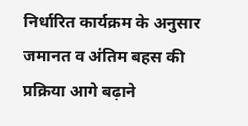निर्धारित कार्यक्रम के अनुसार जमानत व अंतिम बहस की प्रक्रिया आगे बढ़ाने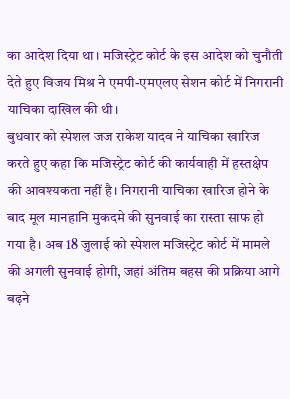का आदेश दिया था। मजिस्ट्रेट कोर्ट के इस आदेश को चुनौती देते हुए विजय मिश्र ने एमपी-एमएलए सेशन कोर्ट में निगरानी याचिका दाखिल की थी।
बुधवार को स्पेशल जज राकेश यादव ने याचिका खारिज करते हुए कहा कि मजिस्ट्रेट कोर्ट की कार्यवाही में हस्तक्षेप की आवश्यकता नहीं है। निगरानी याचिका खारिज होने के बाद मूल मानहानि मुकदमे की सुनवाई का रास्ता साफ हो गया है। अब 18 जुलाई को स्पेशल मजिस्ट्रेट कोर्ट में मामले की अगली सुनवाई होगी, जहां अंतिम बहस की प्रक्रिया आगे बढ़ने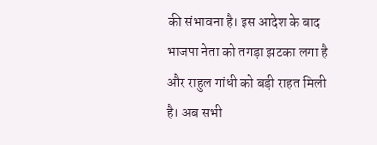की संभावना है। इस आदेश के बाद भाजपा नेता को तगड़ा झटका लगा है और राहुल गांधी को बड़ी राहत मिली है। अब सभी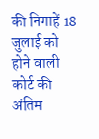की निगाहें 18 जुलाई को होने वाली कोर्ट की अंतिम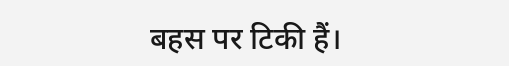बहस पर टिकी हैं।